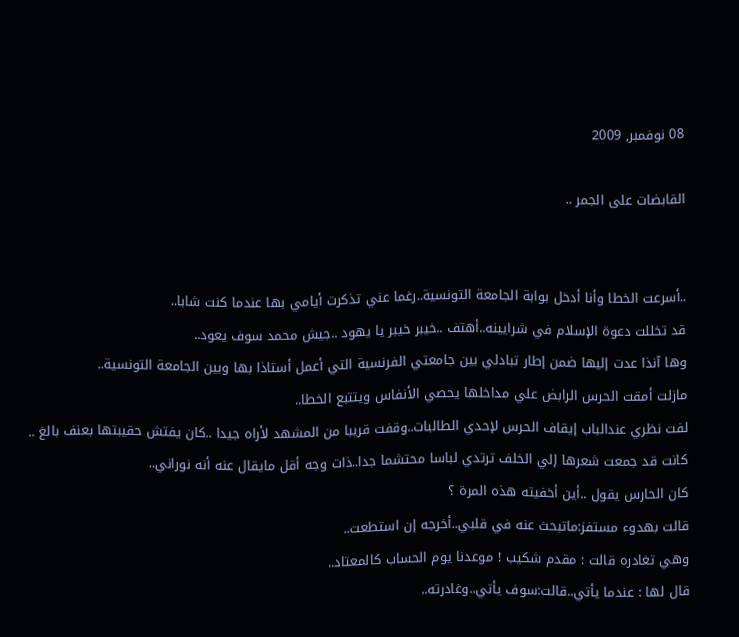08 نوفمبر, 2009

القابضات على الجمر ..


..أسرعت الخطا وأنا أدخل بوابة الجامعة التونسية..رغما عني تذكرت أيامي بها عندما كنت شابا..
قد تخللت دعوة الإسلام في شرايينه..أهتف ..خيبر خيبر يا يهود ..جيش محمد سوف يعود..
وها آنذا عدت إليها ضمن إطار تبادلي بين جامعتي الفرنسية التي أعمل أستاذا بها وبين الجامعة التونسية..
مازلت أمقت الحرس الرابض علي مداخلها يحصي الأنفاس ويتتبع الخطا..
لفت نظري عندالباب إيقاف الحرس لإحدي الطالبات..وقفت قريبا من المشهد لأراه جيدا ..كان يفتش حقيبتها بعنف بالغ ..
كانت قد جمعت شعرها إلي الخلف ترتدي لباسا محتشما جدا..ذات وجه أقل مايقال عنه أنه نوراني..
كان الحارس يقول ..أين أخفيته هذه المرة ؟
قالت بهدوء مستفز:ماتبحث عنه في قلبي..أخرجه إن استطعت..
وهي تغادره قالت : مقدم شكيب ! موعدنا يوم الحساب كالمعتاد..
قال لها : عندما يأتي..قالت:سوف يأتي..وغادرته..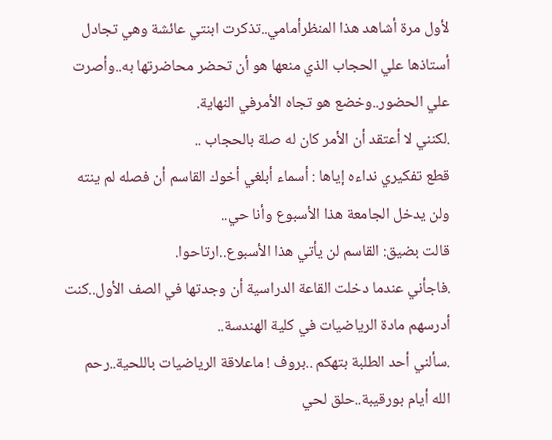لأول مرة أشاهد هذا المنظرأمامي..تذكرت ابنتي عائشة وهي تجادل أستاذها علي الحجاب الذي منعها هو أن تحضر محاضرتها به..وأصرت علي الحضور..وخضع هو تجاه الأمرفي النهاية.
.لكنني لا أعتقد أن الأمر كان له صلة بالحجاب ..
قطع تفكيري نداءه إياها : أسماء أبلغي أخوك القاسم أن فصله لم ينته ولن يدخل الجامعة هذا الأسبوع وأنا حي..
قالت بضيق: القاسم لن يأتي هذا الأسبوع..ارتاحوا.
.فاجأني عندما دخلت القاعة الدراسية أن وجدتها في الصف الأول..كنت أدرسهم مادة الرياضيات في كلية الهندسة..
.سألني أحد الطلبة بتهكم ..بروف ! ماعلاقة الرياضيات باللحية..رحم الله أيام بورقيبة..حلق لحي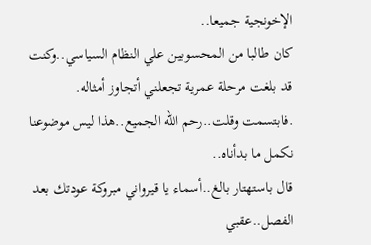الإخونجية جميعا..
كان طالبا من المحسوبين علي النظام السياسي..وكنت قد بلغت مرحلة عمرية تجعلني أتجاوز أمثاله.
.فابتسمت وقلت..رحم الله الجميع..هذا ليس موضوعنا نكمل ما بدأناه..
قال باستهتار بالغ..أسماء يا قيرواني مبروكة عودتك بعد الفصل..عقبي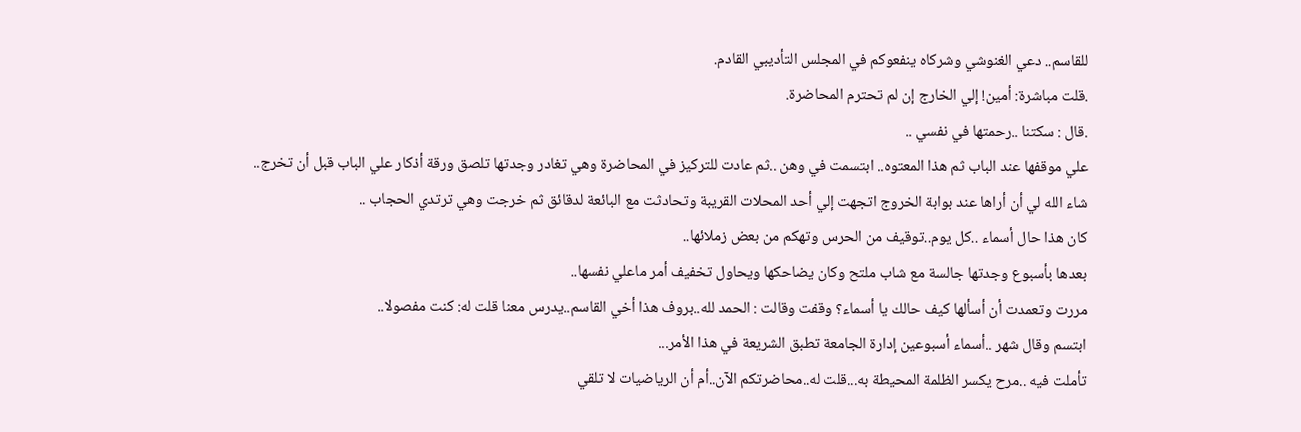للقاسم.. دعي الغنوشي وشركاه ينفعوكم في المجلس التأديبي القادم.
.قلت مباشرة: أمين! إلي الخارج إن لم تحترم المحاضرة.
.قال : سكتنا ..رحمتها في نفسي ..
علي موقفها عند الباب ثم هذا المعتوه.. ابتسمت في وهن ..ثم عادت للتركيز في المحاضرة وهي تغادر وجدتها تلصق ورقة أذكار علي الباب قبل أن تخرج..
شاء الله لي أن أراها عند بوابة الخروج اتجهت إلي أحد المحلات القريبة وتحادثت مع البائعة لدقائق ثم خرجت وهي ترتدي الحجاب ..
كان هذا حال أسماء ..كل يوم..توقيف من الحرس وتهكم من بعض زملائها..
بعدها بأسبوع وجدتها جالسة مع شاب ملتح وكان يضاحكها ويحاول تخفيف أمر ماعلي نفسها..
مررت وتعمدت أن أسألها كيف حالك يا أسماء؟ وقفت وقالت : الحمد لله..بروف هذا أخي القاسم..يدرس معنا قلت له: كنت مفصولا..
ابتسم وقال شهر ..أسماء أسبوعين إدارة الجامعة تطبق الشريعة في هذا الأمر...
تأملت فيه ..مرح يكسر الظلمة المحيطة به...قلت له..محاضرتكم الآن..أم أن الرياضيات لا تلقي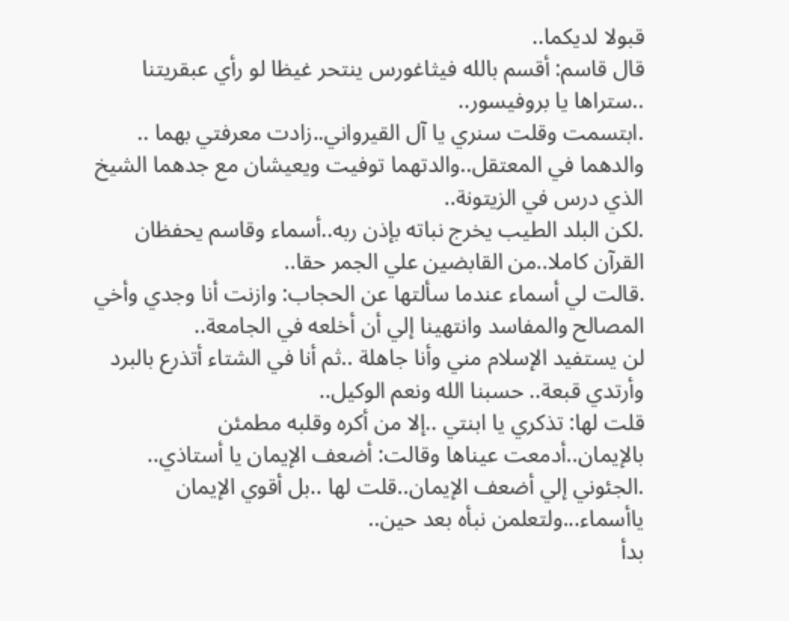قبولا لديكما..
قال قاسم: أقسم بالله فيثاغورس ينتحر غيظا لو رأي عبقريتنا ..ستراها يا بروفيسور..
.ابتسمت وقلت سنري يا آل القيرواني..زادت معرفتي بهما ..
والدهما في المعتقل..والدتهما توفيت ويعيشان مع جدهما الشيخ الذي درس في الزيتونة..
.لكن البلد الطيب يخرج نباته بإذن ربه..أسماء وقاسم يحفظان القرآن كاملا..من القابضين علي الجمر حقا..
.قالت لي أسماء عندما سألتها عن الحجاب: وازنت أنا وجدي وأخي المصالح والمفاسد وانتهينا إلي أن أخلعه في الجامعة..
لن يستفيد الإسلام مني وأنا جاهلة ..ثم أنا في الشتاء أتذرع بالبرد وأرتدي قبعة.. حسبنا الله ونعم الوكيل..
قلت لها: تذكري يا ابنتي ..إلا من أكره وقلبه مطمئن بالإيمان..أدمعت عيناها وقالت: أضعف الإيمان يا أستاذي..
.الجئوني إلي أضعف الإيمان..قلت لها ..بل أقوي الإيمان ياأسماء...ولتعلمن نبأه بعد حين..
بدأ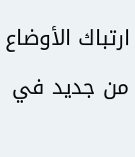ارتباك الأوضاع من جديد في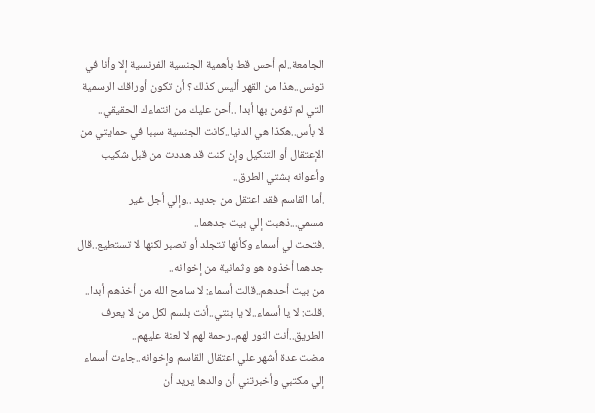الجامعة..لم أحس قط بأهمية الجنسية الفرنسية إلا وأنا في تونس..هذا من القهر أليس كذلك؟ أن تكون أوراقك الرسمية التي لم تؤمن بها أبدا ..أحن عليك من انتماءك الحقيقي..
لا بأس..هكذا هي الدنيا..كانت الجنسية سببا في حمايتي من الإعتقال أو التنكيل وإن كنت قد هددت من قبل شكيب وأعوانه بشتي الطرق..
.أما القاسم فقد اعتقل من جديد ..وإلي أجل غير مسمي...ذهبت إلي بيت جدهما..
.فتحت لي أسماء وكأنها تتجلد أو تصبر لكنها لا تستطيع..قال جدهما أخذوه هو وثمانية من إخوانه..
من بيت أحدهم..قالت أسماء: لا سامح الله من أخذهم أبدا..
.قلت: لا يا أسماء..لا يا بنتي..أنت بلسم لكل من لا يعرف الطريق..أنت النور لهم..رحمة لهم لا لعنة عليهم..
مضت عدة أشهر علي اعتقال القاسم وإخوانه..جاءت أسماء إلي مكتبي وأخبرتني أن والدها يريد أن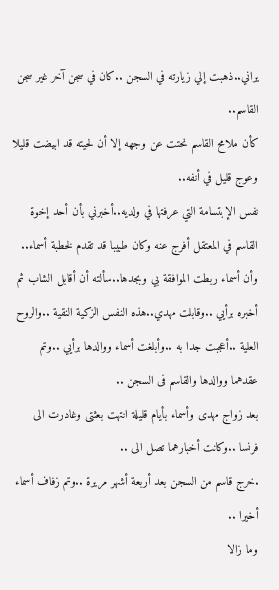يراني..ذهبت إلي زيارته في السجن ..كان في سجن آخر غير سجن القاسم..
كأن ملامح القاسم نحتت عن وجهه إلا أن لحيته قد ابيضت قليلا وعوج قليل في أنفه..
نفس الإبتسامة التي عرفتها في ولديه..أخبرني بأن أحد إخوة القاسم في المعتقل أفرج عنه وكان طبيبا قد تقدم لخطبة أسماء..
وأن أسماء ربطت الموافقة بي وبجدها..سألته أن أقابل الشاب ثم أخبره برأيي ..وقابلت مهدي..هذه النفس الزكية النقية ..والروح العلية ..أعجبت جدا به ..وأبلغت أسماء ووالدها برأيي ..وتم عقدهما ووالدها والقاسم فى السجن ..
بعد زواج مهدى وأسماء بأيام قليلة انتهت بعثتى وغادرت الى فرنسا ..وكانت أخبارهما تصل الى ..
.خرج قاسم من السجن بعد أربعة أشهر مريرة ..وتم زفاف أسماء أخيرا ..
وما زالا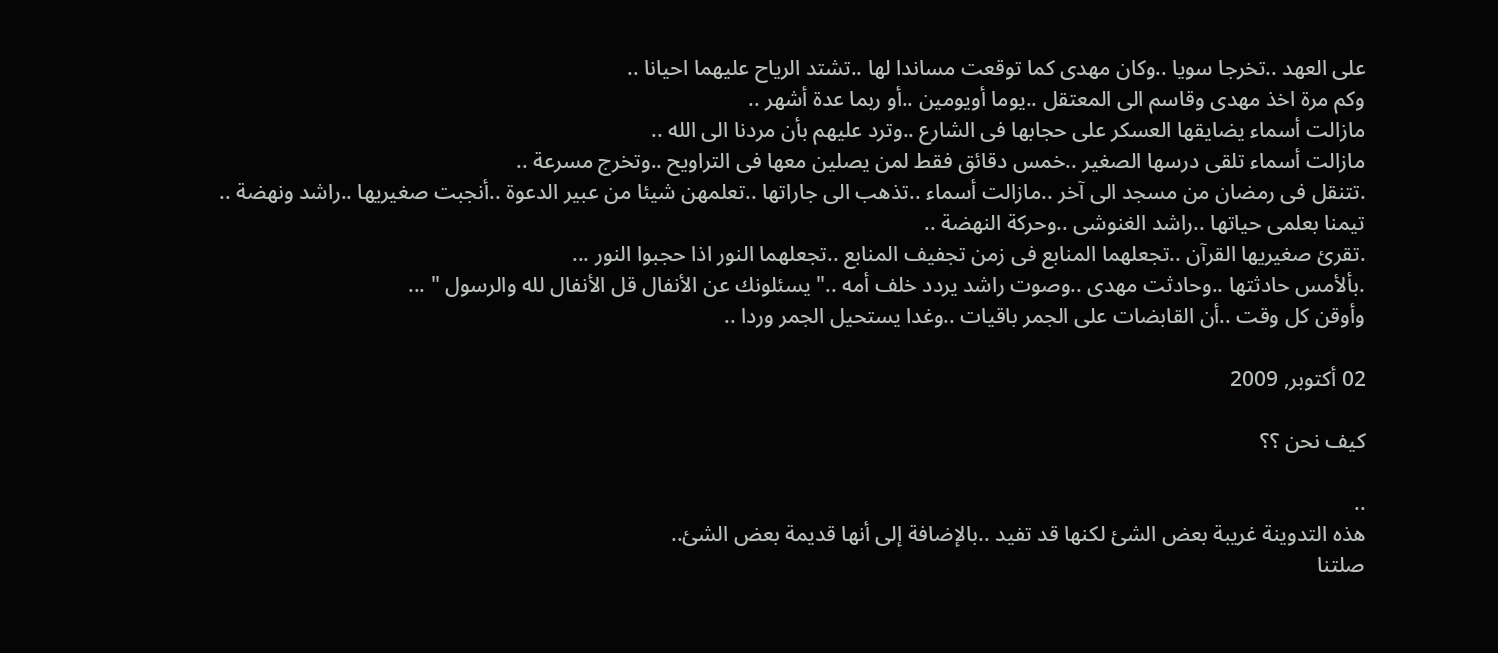على العهد ..تخرجا سويا ..وكان مهدى كما توقعت مساندا لها ..تشتد الرياح عليهما احيانا ..
وكم مرة اخذ مهدى وقاسم الى المعتقل ..يوما أويومين ..أو ربما عدة أشهر ..
مازالت أسماء يضايقها العسكر على حجابها فى الشارع ..وترد عليهم بأن مردنا الى الله ..
مازالت أسماء تلقى درسها الصغير ..خمس دقائق فقط لمن يصلين معها فى التراويح ..وتخرج مسرعة ..
.تتنقل فى رمضان من مسجد الى آخر ..مازالت أسماء ..تذهب الى جاراتها ..تعلمهن شيئا من عبير الدعوة ..أنجبت صغيريها ..راشد ونهضة ..
تيمنا بعلمى حياتها ..راشد الغنوشى ..وحركة النهضة ..
.تقرئ صغيريها القرآن ..تجعلهما المنابع فى زمن تجفيف المنابع ..تجعلهما النور اذا حجبوا النور ...
.بألأمس حادثتها ..وحادثت مهدى ..وصوت راشد يردد خلف أمه .." يسئلونك عن الأنفال قل الأنفال لله والرسول " ...
وأوقن كل وقت ..أن القابضات على الجمر باقيات ..وغدا يستحيل الجمر وردا ..

02 أكتوبر, 2009

كيف نحن ؟؟

..
هذه التدوينة غريبة بعض الشئ لكنها قد تفيد ..بالإضافة إلى أنها قديمة بعض الشئ..
صلتنا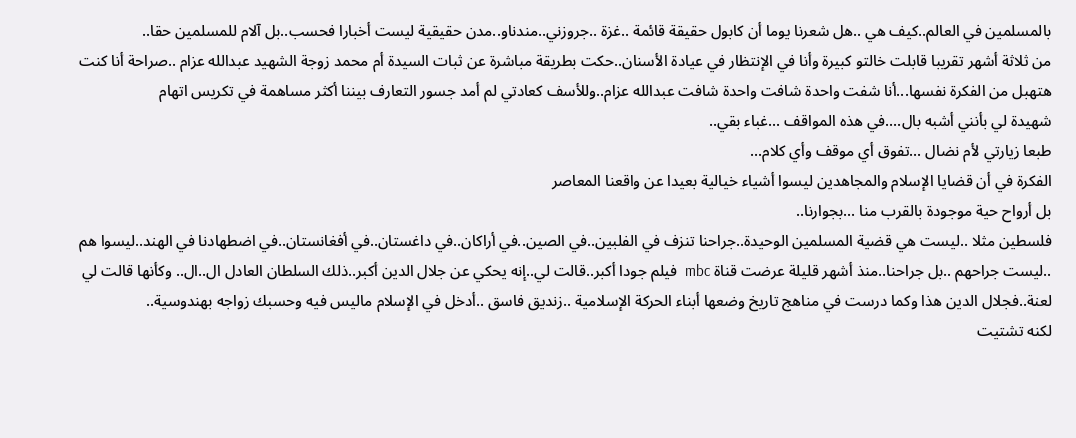بالمسلمين في العالم..كيف هي ..هل شعرنا يوما أن كابول حقيقة قائمة ..غزة ..جروزني..مندناو..مدن حقيقية ليست أخبارا فحسب..بل آلام للمسلمين حقا..
من ثلاثة أشهر تقريبا قابلت خالتو كبيرة وأنا في الإنتظار في عيادة الأسنان..حكت بطريقة مباشرة عن ثبات السيدة أم محمد زوجة الشهيد عبدالله عزام ..صراحة أنا كنت هتهبل من الفكرة نفسها...أنا شفت واحدة شافت واحدة شافت عبدالله عزام..وللأسف كعادتي لم أمد جسور التعارف بيننا أكثر مساهمة في تكريس اتهام
شهيدة لي بأنني أشبه بال....في هذه المواقف ...غباء بقي..
طبعا زيارتي لأم نضال ...تفوق أي موقف وأي كلام...
الفكرة في أن قضايا الإسلام والمجاهدين ليسوا أشياء خيالية بعيدا عن واقعنا المعاصر
بل أرواح حية موجودة بالقرب منا ...بجوارنا..
فلسطين مثلا ..ليست هي قضية المسلمين الوحيدة..جراحنا تنزف في الفلبين..في الصين..في أراكان..في داغستان..في أفغانستان..في اضطهادنا في الهند..ليسوا هم ..ليست جراحهم ..بل جراحنا..منذ أشهر قليلة عرضت قناة mbc  فيلم جودا أكبر..قالت لي..إنه يحكي عن جلال الدين أكبر..ذلك السلطان العادل ال..ال.. وكأنها قالت لي لعنة..فجلال الدين هذا وكما درست في مناهج تاريخ وضعها أبناء الحركة الإسلامية ..زنديق فاسق ..أدخل في الإسلام ماليس فيه وحسبك زواجه بهندوسية..
لكنه تشتيت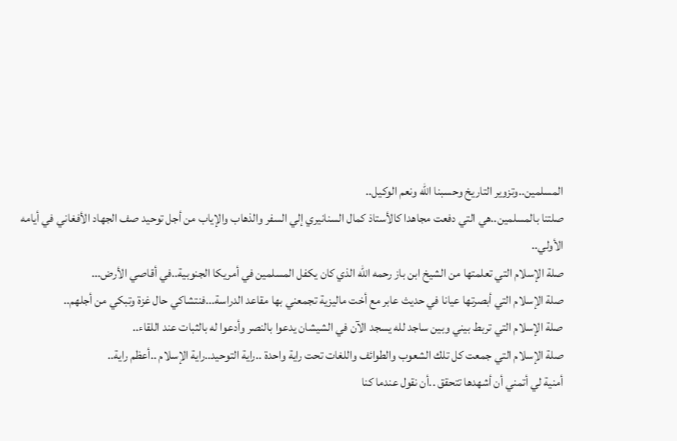المسلمين..وتزوير التاريخ وحسبنا الله ونعم الوكيل..
صلتنا بالمسلمين..هي التي دفعت مجاهدا كالأستاذ كمال السنانيري إلي السفر والذهاب والإياب من أجل توحيد صف الجهاد الأفغاني في أيامه الأولي..
صلة الإسلام التي تعلمتها من الشيخ ابن باز رحمه الله الذي كان يكفل المسلمين في أمريكا الجنوبية..في أقاصي الأرض...
صلة الإسلام التي أبصرتها عيانا في حديث عابر مع أخت ماليزية تجمعني بها مقاعد الدراسة...فنتشاكي حال غزة وتبكي من أجلهم..
صلة الإسلام التي تربط بيني وبين ساجد لله يسجد الآن في الشيشان يدعوا بالنصر وأدعوا له بالثبات عند اللقاء..
صلة الإسلام التي جمعت كل تلك الشعوب والطوائف واللغات تحت راية واحدة ..راية التوحيد..راية الإسلام ..أعظم راية..
أمنية لي أتمني أن أشهدها تتحقق ..أن نقول عندما كنا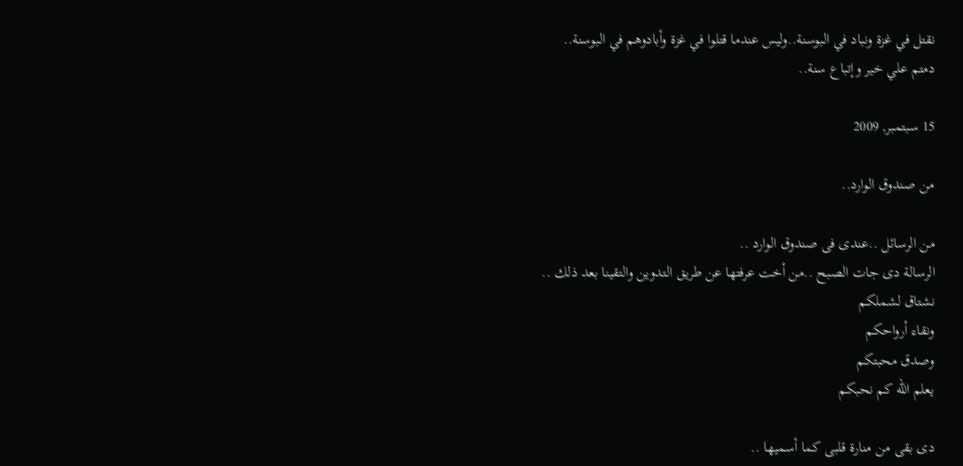نقتل في غزة ونباد في البوسنة..وليس عندما قتلوا في غزة وأبادوهم في البوسنة..
دمتم علي خير وإتباع سنة..

15 سبتمبر, 2009

من صندوق الوارد..

من الرسائل ..عندى فى صندوق الوارد ..
الرسالة دى جات الصبح ..من أخت عرفتها عن طريق التدوين والتقينا بعد ذلك ..
نشتاق لشملكم
ونقاء أرواحكم
وصدق محبتكم
يعلم الله كم نحبكم

دى بقى من منارة قلبى كما أسميها ..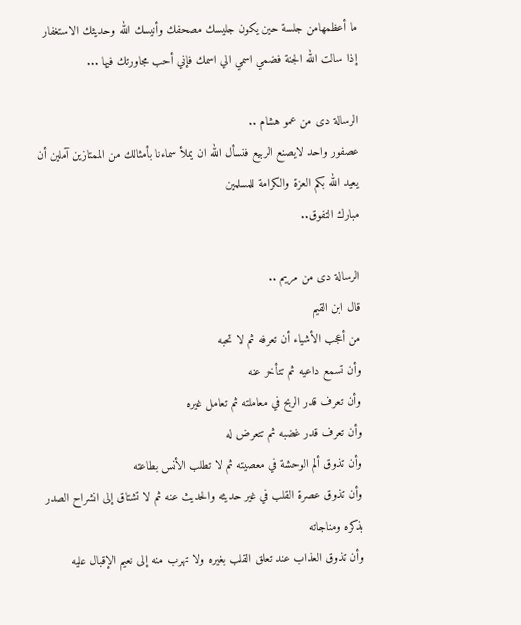ما أعظمهامن جلسة حين يكون جليسك مصحفك وأنيسك الله وحديثك الاستغفار إذا سالت الله الجنة فضمي اسمي الي اسمك فإني أحب مجاورتك فيها ...

الرسالة دى من عمو هشام ..
عصفور واحد لايصنع الربيع فنسأل الله ان يملأ سماءنا بأمثالك من الممتازين آملين أن يعيد الله بكم العزة والكرامة للمسلمين
مبارك التفوق..

الرسالة دى من مريم ..
قال ابن القيم
من أعجب الأشياء أن تعرفه ثم لا تحبه
وأن تسمع داعيه ثم تتأخر عنه
وأن تعرف قدر الربح في معاملته ثم تعامل غيره
وأن تعرف قدر غضبه ثم تتعرض له
وأن تذوق ألم الوحشة في معصيته ثم لا تطلب الأنس بطاعته
وأن تذوق عصرة القلب في غير حديثه والحديث عنه ثم لا تشتاق إلى انشراح الصدر بذكره ومناجاته
وأن تذوق العذاب عند تعلق القلب بغيره ولا تهرب منه إلى نعيم الإقبال عليه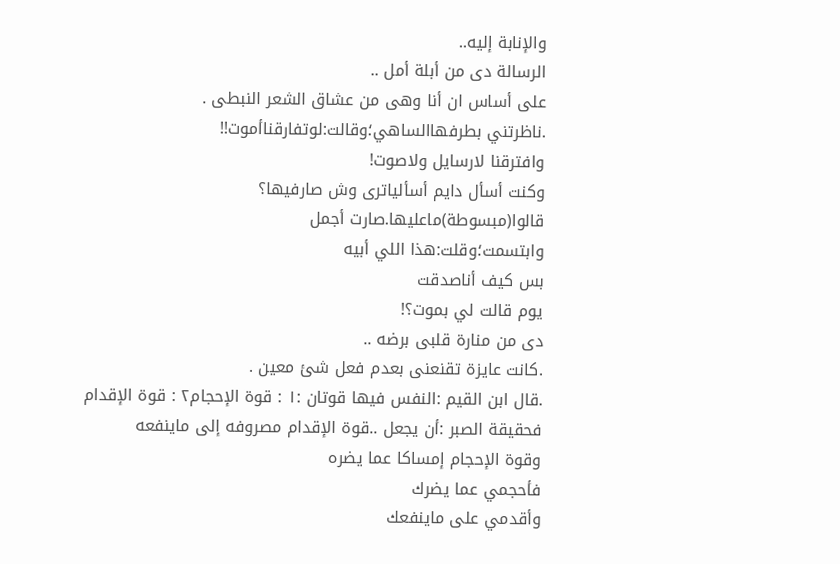والإنابة إليه..
الرسالة دى من أبلة أمل ..
على أساس ان أنا وهى من عشاق الشعر النبطى .
.ناظرتني بطرفهاالساهي؛وقالت:لوتفارقناأموت!!
وافترقنا لارسايل ولاصوت!
وكنت أسأل دايم أسألياترى وش صارفيها؟
قالوا(مبسوطة)ماعليها.صارت أجمل
وابتسمت؛وقلت:هذا اللي أبيه
بس كيف أناصدقت
يوم قالت لي بموت؟!
دى من منارة قلبى برضه ..
.كانت عايزة تقنعنى بعدم فعل شئ معين .
.قال ابن القيم :النفس فيها قوتان :١ : قوة الإحجام٢ : قوة الإقدام
فحقيقة الصبر :أن يجعل ..قوة الإقدام مصروفه إلى ماينفعه
وقوة الإحجام إمساكا عما يضره
فأحجمي عما يضرك
وأقدمي على ماينفعك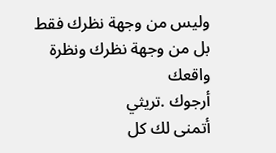وليس من وجهة نظرك فقط بل من وجهة نظرك ونظرة واقعك
أرجوك .تريثي
أتمنى لك كل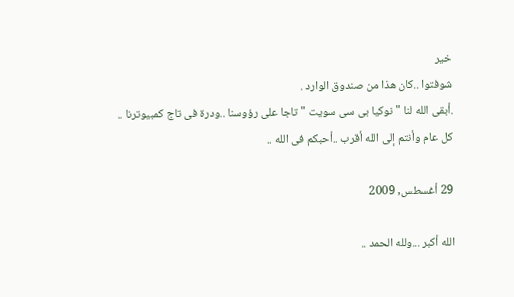خير
شوفتوا ..كان هذا من صندوق الوارد .
.أبقى الله لنا "نوكيا بى سى سويت " تاجا على رؤوسنا ..ودرة فى تاج كمبيوترنا ..
كل عام وأنتم إلى الله أقرب ..أحبكم فى الله ..

29 أغسطس, 2009

الله أكبر ...ولله الحمد ..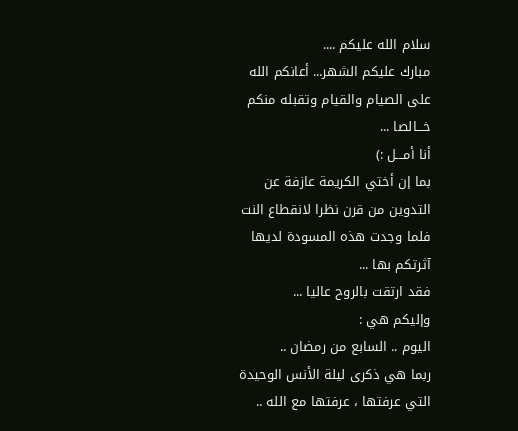سلام الله عليكم ....
مبارك عليكم الشهر... أعانكم الله على الصيام والقيام وتقبله منكم خـــالصا ...
أنا أمـــل :)
بما إن أختي الكريمة عازفة عن التدوين من قرن نظرا لانقطاع النت فلما وجدت هذه المسودة لديها آثرتكم بها ...
فقد ارتقت بالروح عاليا ...
وإليكم هي :
اليوم .. السابع من رمضان ..
ربما هي ذكرى ليلة الأنس الوحيدة التي عرفتها ، عرفتها مع الله ..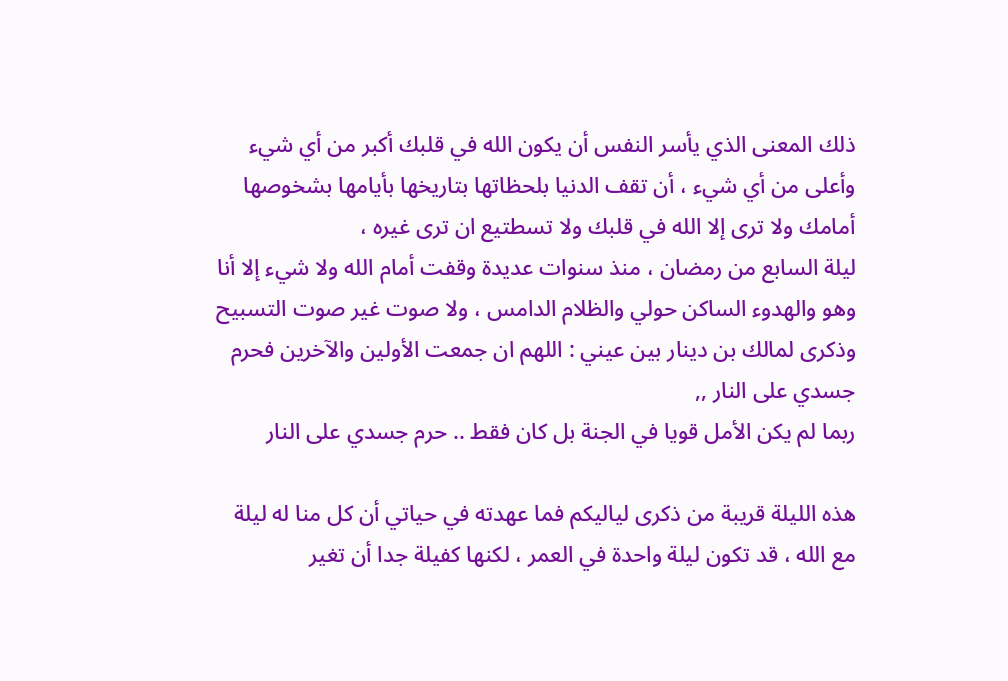ذلك المعنى الذي يأسر النفس أن يكون الله في قلبك أكبر من أي شيء وأعلى من أي شيء ، أن تقف الدنيا بلحظاتها بتاريخها بأيامها بشخوصها أمامك ولا ترى إلا الله في قلبك ولا تسطتيع ان ترى غيره ،
ليلة السابع من رمضان ، منذ سنوات عديدة وقفت أمام الله ولا شيء إلا أنا وهو والهدوء الساكن حولي والظلام الدامس ، ولا صوت غير صوت التسبيح وذكرى لمالك بن دينار بين عيني : اللهم ان جمعت الأولين والآخرين فحرم جسدي على النار ,,
ربما لم يكن الأمل قويا في الجنة بل كان فقط .. حرم جسدي على النار

هذه الليلة قريبة من ذكرى لياليكم فما عهدته في حياتي أن كل منا له ليلة مع الله ، قد تكون ليلة واحدة في العمر ، لكنها كفيلة جدا أن تغير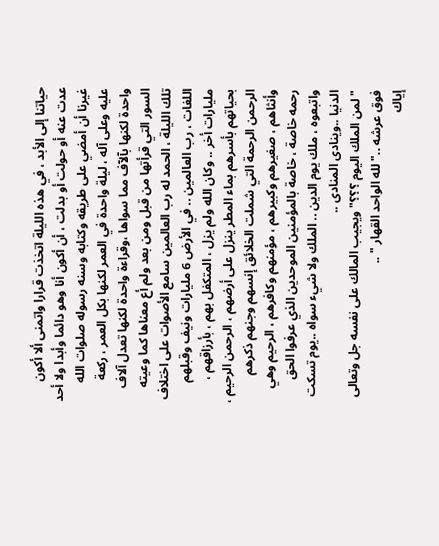حياتنا إلى الأبد ، في هذه الليلة اتخذت قرارا واتمنى ألا أكون عدت عنه أو حولت أو بدلت ، أن أكون أنا وهو دائما وأبدا ولا أحد غيرنا أن أمضي على طريقه وكتابه وسنه رسوله صلوات الله عليه وعلى آله ، ليلة واحدة في العمر لكنها بكل العمر ، ركعة واحدة لكنها بآلآف مما سواها ،وقراءة واحدة لكنها تعدل آلاف السور التي قرأتها من قبل ومن بعد ولم أع معناها كما وعيته تلك الليلة ، الحمد له رب العالمين سامع الأصوات على اختلاف اللغات ، رب العالمين .. في الأرض 6 مليارات ونيف وقبلهم مليارات أخر .. وكان الله ولم يزل ، المتكفل بهم ، بأرزاقهم ، بحياتهم بأسرهم بماء المطر ينزل على أرضهم ، الرحمن الرحيم ، الرحمن الرحمة التي شملت الخلائق إنسهم وجنهم ذكرهم وأنثاهم ، صغيرهم وكبيرهم ، مؤمنهم وكافرهم ، الرحيم وهي رحمه خاصة ، خاصة بالمؤمنين الموحدين الذي عرفوا الحق واتبعوه ، ملك يوم الدين .. الملك ولا شيء سواه ..يوم تسكت الدنيا ..وينادى المنادى ..
"لمن الملك اليوم ؟؟؟" ويجيب المالك على نفسه جل وتعالى فوق عرشه .."لله الواحد القهار " ..
إياك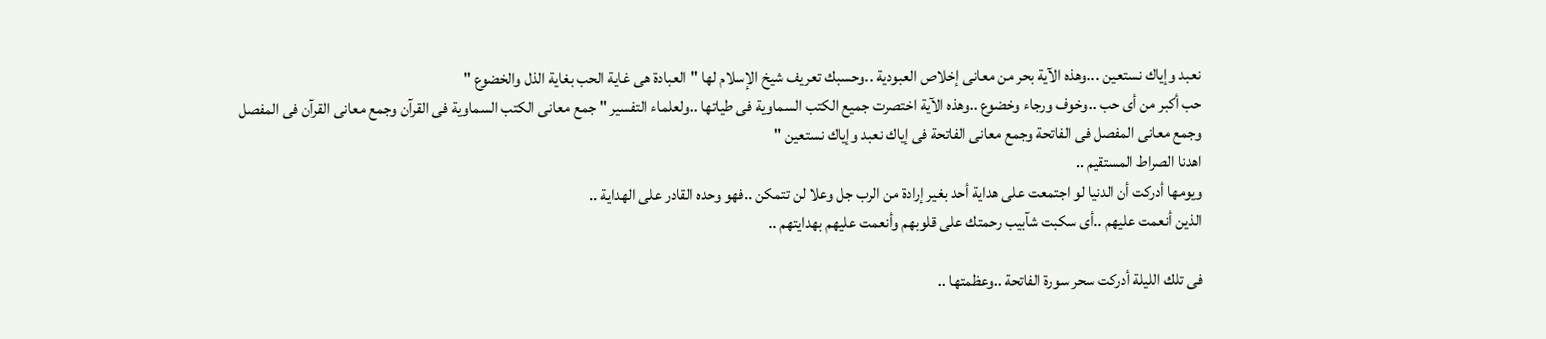نعبد وإياك نستعين ...وهذه الآية بحر من معانى إخلاص العبودية ..وحسبك تعريف شيخ الإسلام لها "العبادة هى غاية الحب بغاية الذل والخضوع "
حب أكبر من أى حب ..وخوف ورجاء وخضوع ..وهذه الآية اختصرت جميع الكتب السماوية فى طياتها ..ولعلماء التفسير " جمع معانى الكتب السماوية فى القرآن وجمع معانى القرآن فى المفصل وجمع معانى المفصل فى الفاتحة وجمع معانى الفاتحة فى إياك نعبد وإياك نستعين "
اهدنا الصراط المستقيم ..
ويومها أدركت أن الدنيا لو اجتمعت على هداية أحد بغير إرادة من الرب جل وعلا لن تتمكن ..فهو وحده القادر على الهداية ..
الذين أنعمت عليهم ..أى سكبت شآبيب رحمتك على قلوبهم وأنعمت عليهم بهدايتهم ..

فى تلك الليلة أدركت سحر سورة الفاتحة ..وعظمتها ..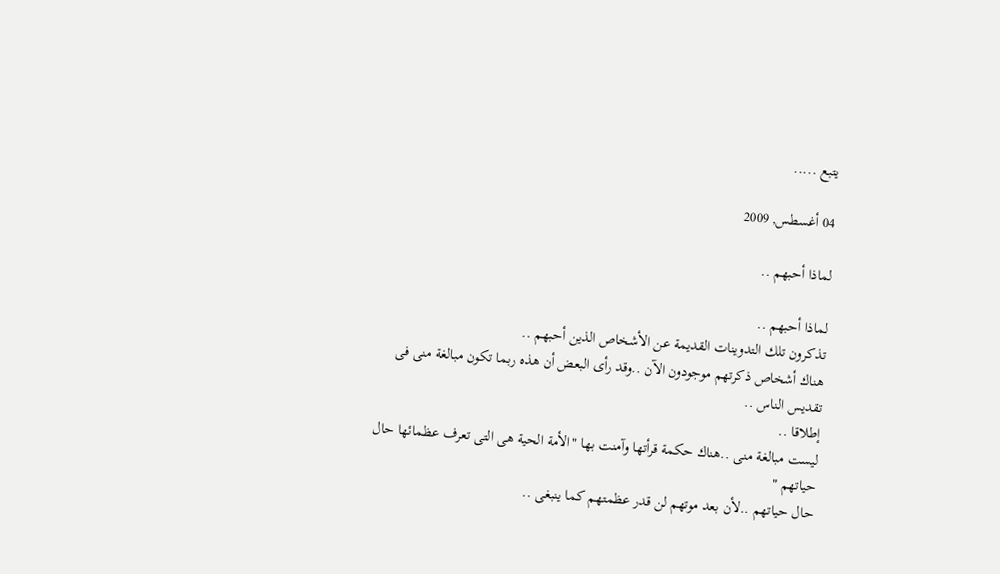يتبع .....

04 أغسطس, 2009

لماذا أحبهم ..

لماذا أحبهم ..
تذكرون تلك التدوينات القديمة عن الأشخاص الذين أحبهم ..
هناك أشخاص ذكرتهم موجودون الآن ..وقد رأى البعض أن هذه ربما تكون مبالغة منى فى تقديس الناس ..
إطلاقا ..
ليست مبالغة منى ..هناك حكمة قرأتها وآمنت بها "الأمة الحية هى التى تعرف عظمائها حال حياتهم "
حال حياتهم ..لأن بعد موتهم لن قدر عظمتهم كما ينبغى ..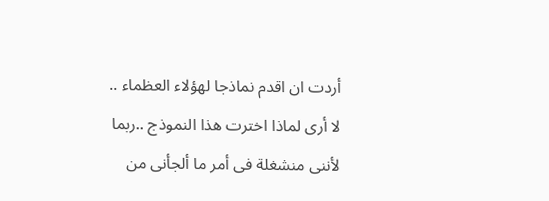أردت ان اقدم نماذجا لهؤلاء العظماء ..
لا أرى لماذا اخترت هذا النموذج ..ربما لأننى منشغلة فى أمر ما ألجأنى من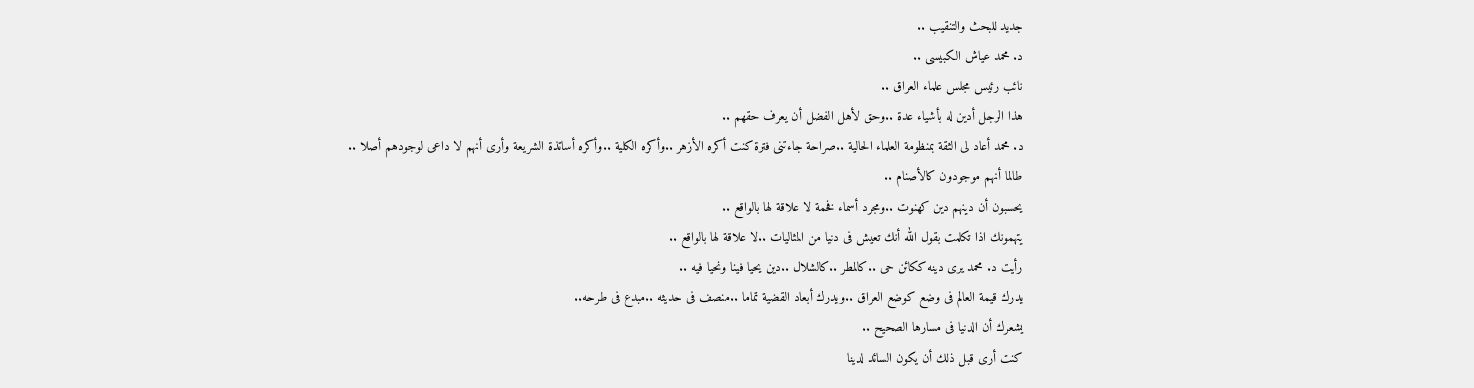جديد للبحث والتنقيب ..
د. محمد عياش الكبيسى ..
نائب رئيس مجلس علماء العراق ..
هذا الرجل أدين له بأشياء عدة ..وحق لأهل الفضل أن يعرف حقهم ..
د. محمد أعاد لى الثقة بمنظومة العلماء الحالية ..صراحة جاءتنى فترة كنت أكره الأزهر ..وأكره الكلية ..وأكره أساتذة الشريعة وأرى أنهم لا داعى لوجودهم أصلا ..
طالما أنهم موجودون كالأصنام ..
يحسبون أن دينهم دين كهنوت ..ومجرد أسماء فخمة لا علاقة لها بالواقع ..
يتهمونك اذا تكلمت بقول الله أنك تعيش فى دنيا من المثاليات ..لا علاقة لها بالواقع ..
رأيت د. محمد يرى دينه ككائن حى ..كالمطر ..كالشلال ..دين يحيا فينا ونحيا فيه ..
يدرك قيمة العالم فى وضع كوضع العراق ..ويدرك أبعاد القضية تماما ..منصف فى حديثه ..مبدع فى طرحه..
يشعرك أن الدنيا فى مسارها الصحيح ..
كنت أرى قبل ذلك أن يكون السائد لدينا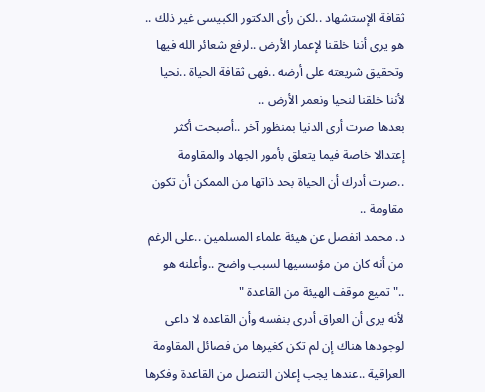ثقافة الإستشهاد ..لكن رأى الدكتور الكبيسى غير ذلك ..
هو يرى أننا خلقنا لإعمار الأرض ..لرفع شعائر الله فيها وتحقيق شريعته على أرضه ..فهى ثقافة الحياة ..نحيا لأننا خلقنا لنحيا ونعمر الأرض ..
بعدها صرت أرى الدنيا بمنظور آخر ..أصبحت أكثر إعتدالا خاصة فيما يتعلق بأمور الجهاد والمقاومة ..صرت أدرك أن الحياة بحد ذاتها من الممكن أن تكون مقاومة ..
د. محمد انفصل عن هيئة علماء المسلمين ..على الرغم من أنه كان من مؤسسيها لسبب واضح ..وأعلنه هو .."تميع موقف الهيئة من القاعدة "
لأنه يرى أن العراق أدرى بنفسه وأن القاعده لا داعى لوجودها هناك إن لم تكن كغيرها من فصائل المقاومة العراقية ..عندها يجب إعلان التنصل من القاعدة وفكرها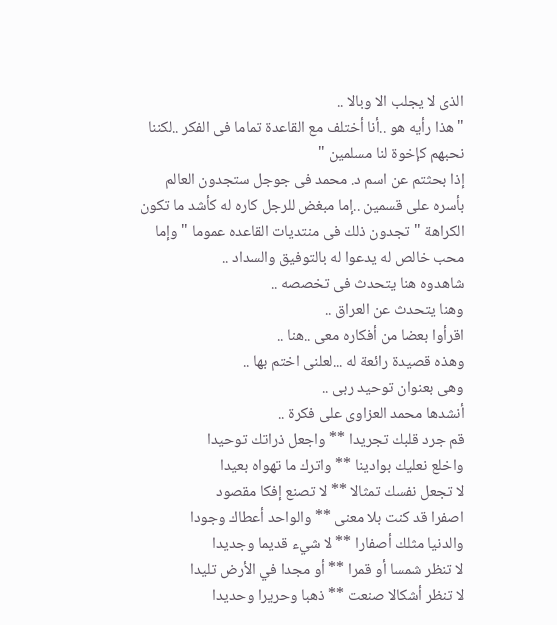الذى لا يجلب الا وبالا ..
"هذا رأيه هو ..أنا أختلف مع القاعدة تماما فى الفكر ..لكننا نحبهم كإخوة لنا مسلمين "
إذا بحثتم عن اسم د. محمد فى جوجل ستجدون العالم بأسره على قسمين ..إما مبغض للرجل كاره له كأشد ما تكون الكراهة "تجدون ذلك فى منتديات القاعده عموما " وإما محب خالص له يدعوا له بالتوفيق والسداد ..
شاهدوه هنا يتحدث فى تخصصه ..
وهنا يتحدث عن العراق ..
اقرأوا بعضا من أفكاره معى ..هنا ..
وهذه قصيدة رائعة له ...لعلنى اختم بها ..
وهى بعنوان توحيد ربى ..
أنشدها محمد العزاوى على فكرة ..
قم جرد قلبك تجريدا ** واجعل ذراتك توحيدا
واخلع نعليك بوادينا ** واترك ما تهواه بعيدا
لا تجعل نفسك تمثالا ** لا تصنع إفكا مقصود
اصفرا قد كنت بلا معنى ** والواحد أعطاك وجودا
والدنيا مثلك أصفارا ** لا شيء قديما وجديدا
لا تنظر شمسا أو قمرا ** أو مجدا في الأرض تليدا
لا تنظر أشكالا صنعت ** ذهبا وحريرا وحديدا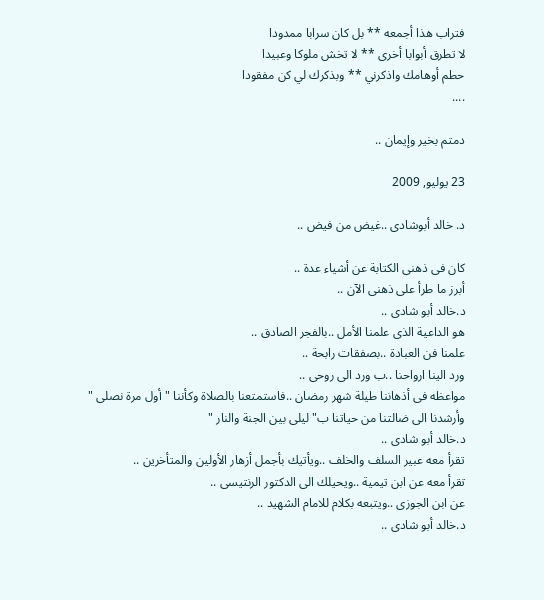فتراب هذا أجمعه ** بل كان سرابا ممدودا
لا تطرق أبوابا أخرى ** لا تخش ملوكا وعبيدا
حطم أوهامك واذكرني ** وبذكرك لي كن مفقودا
....

دمتم بخير وإيمان ..

23 يوليو, 2009

د. خالد أبوشادى ..غيض من فيض ..

كان فى ذهنى الكتابة عن أشياء عدة ..
أبرز ما طرأ على ذهنى الآن ..
د.خالد أبو شادى ..
هو الداعية الذى علمنا الأمل ..بالفجر الصادق ..
علمنا فن العبادة ..بصفقات رابحة ..
ورد الينا ارواحنا ..ب ورد الى روحى ..
مواعظه فى أذهاننا طيلة شهر رمضان ..فاستمتعنا بالصلاة وكأننا "أول مرة نصلى "
وأرشدنا الى ضالتنا من حياتنا ب"ليلى بين الجنة والنار "
د.خالد أبو شادى ..
تقرأ معه عبير السلف والخلف ..ويأتيك بأجمل أزهار الأولين والمتأخرين ..
تقرأ معه عن ابن تيمية ..ويحيلك الى الدكتور الرنتيسى ..
عن ابن الجوزى ..ويتبعه بكلام للامام الشهيد ..
د.خالد أبو شادى ..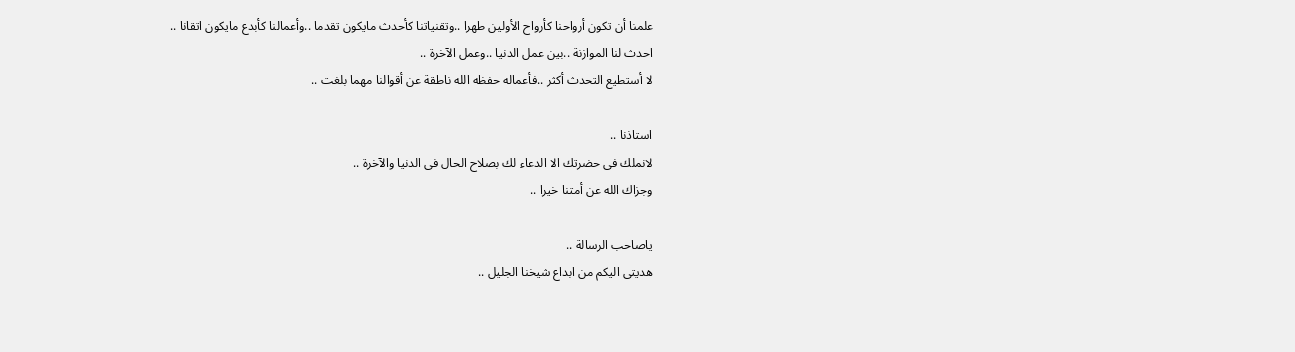علمنا أن تكون أرواحنا كأرواح الأولين طهرا ..وتقنياتنا كأحدث مايكون تقدما ..وأعمالنا كأبدع مايكون اتقانا ..
احدث لنا الموازنة ..بين عمل الدنيا ..وعمل الآخرة ..
لا أستطيع التحدث أكثر ..فأعماله حفظه الله ناطقة عن أقوالنا مهما بلغت ..

استاذنا ..
لانملك فى حضرتك الا الدعاء لك بصلاح الحال فى الدنيا والآخرة ..
وجزاك الله عن أمتنا خيرا ..

ياصاحب الرسالة ..
هديتى اليكم من ابداع شيخنا الجليل ..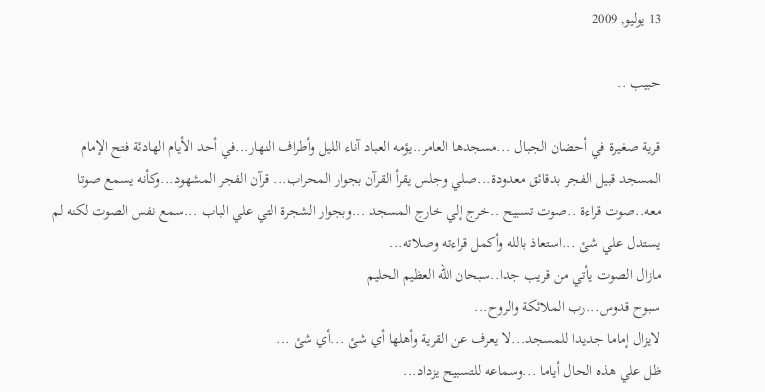13 يوليو, 2009

حبيب ..

قرية صغيرة في أحضان الجبال ...مسجدها العامر..يؤمه العباد آناء الليل وأطراف النهار...في أحد الأيام الهادئة فتح الإمام المسجد قبيل الفجر بدقائق معدودة...صلي وجلس يقرأ القرآن بجوار المحراب... قرآن الفجر المشهود...وكأنه يسمع صوتا معه..صوت قراءة ..صوت تسبيح ..خرج إلي خارج المسجد ...وبجوار الشجرة التي علي الباب ...سمع نفس الصوت لكنه لم يستدل علي شئ ...استعاذ بالله وأكمل قراءته وصلاته...
مازال الصوت يأتي من قريب جدا..سبحان الله العظيم الحليم
سبوح قدوس...رب الملائكة والروح...
لايزال إماما جديدا للمسجد...لا يعرف عن القرية وأهلها أي شئ ...أي شئ ...
ظل علي هذه الحال أياما ...وسماعه للتسبيح يزداد...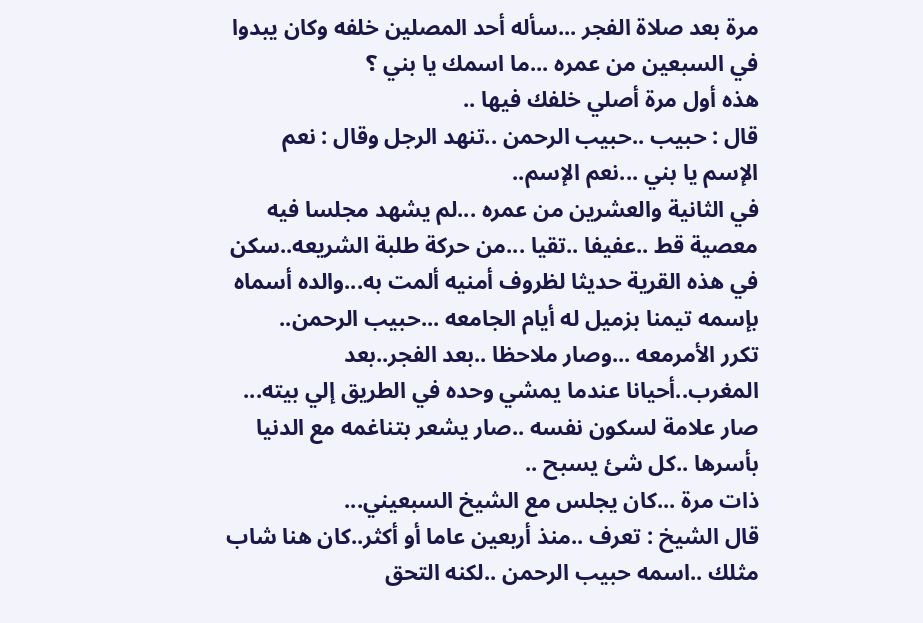مرة بعد صلاة الفجر ...سأله أحد المصلين خلفه وكان يبدوا في السبعين من عمره ...ما اسمك يا بني ؟
هذه أول مرة أصلي خلفك فيها ..
قال : حبيب ..حبيب الرحمن ..تنهد الرجل وقال : نعم الإسم يا بني ...نعم الإسم..
في الثانية والعشرين من عمره ...لم يشهد مجلسا فيه معصية قط ..عفيفا ..تقيا ...من حركة طلبة الشريعه..سكن في هذه القرية حديثا لظروف أمنيه ألمت به...والده أسماه بإسمه تيمنا بزميل له أيام الجامعه ...حبيب الرحمن..
تكرر الأمرمعه ...وصار ملاحظا ..بعد الفجر..بعد المغرب..أحيانا عندما يمشي وحده في الطريق إلي بيته...
صار علامة لسكون نفسه ..صار يشعر بتناغمه مع الدنيا بأسرها ..كل شئ يسبح ..
ذات مرة ...كان يجلس مع الشيخ السبعيني...
قال الشيخ : تعرف ..منذ أربعين عاما أو أكثر..كان هنا شاب مثلك ..اسمه حبيب الرحمن ..لكنه التحق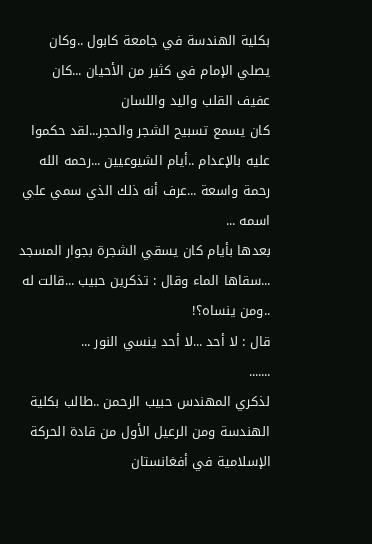بكلية الهندسة في جامعة كابول ..وكان يصلي الإمام في كثير من الأحيان ...كان عفيف القلب واليد واللسان
كان يسمع تسبيح الشجر والحجر...لقد حكموا عليه بالإعدام ..أيام الشيوعيين ...رحمه الله رحمة واسعة ...عرف أنه ذلك الذي سمي علي اسمه ...
بعدها بأيام كان يسقي الشجرة بجوار المسجد ...سقاها الماء وقال : تذكرين حبيب ...قالت له ..ومن ينساه؟!
قال : لا أحد ...لا أحد ينسي النور ...
.......
لذكري المهندس حبيب الرحمن ..طالب بكلية الهندسة ومن الرعيل الأول من قادة الحركة الإسلامية في أفغانستان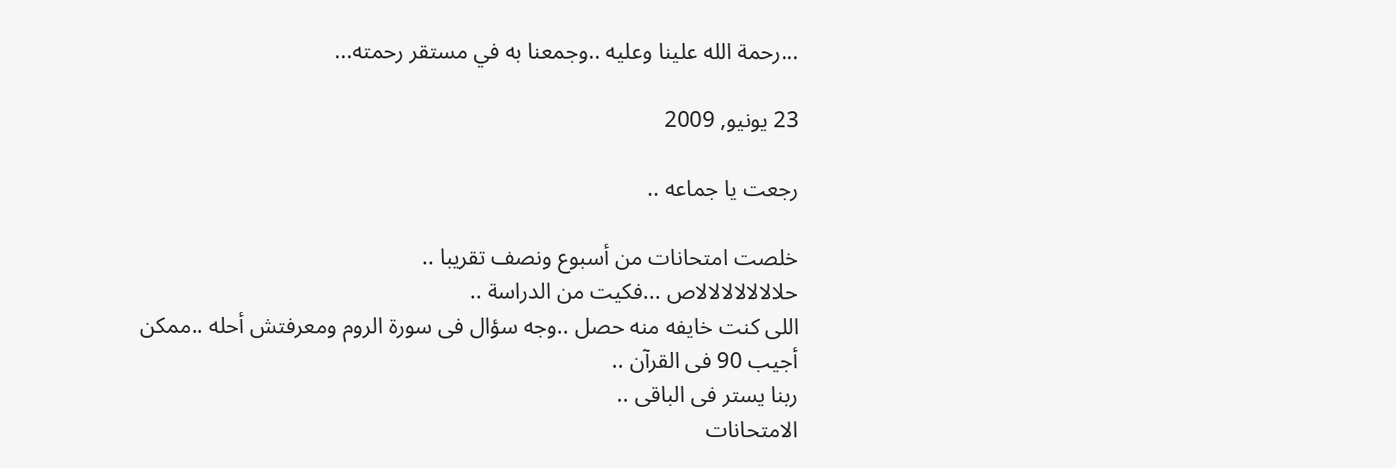...رحمة الله علينا وعليه ..وجمعنا به في مستقر رحمته...

23 يونيو, 2009

رجعت يا جماعه ..

خلصت امتحانات من أسبوع ونصف تقريبا ..
حلالالالالالالاص ...فكيت من الدراسة ..
اللى كنت خايفه منه حصل ..وجه سؤال فى سورة الروم ومعرفتش أحله ..ممكن أجيب 90 فى القرآن ..
ربنا يستر فى الباقى ..
الامتحانات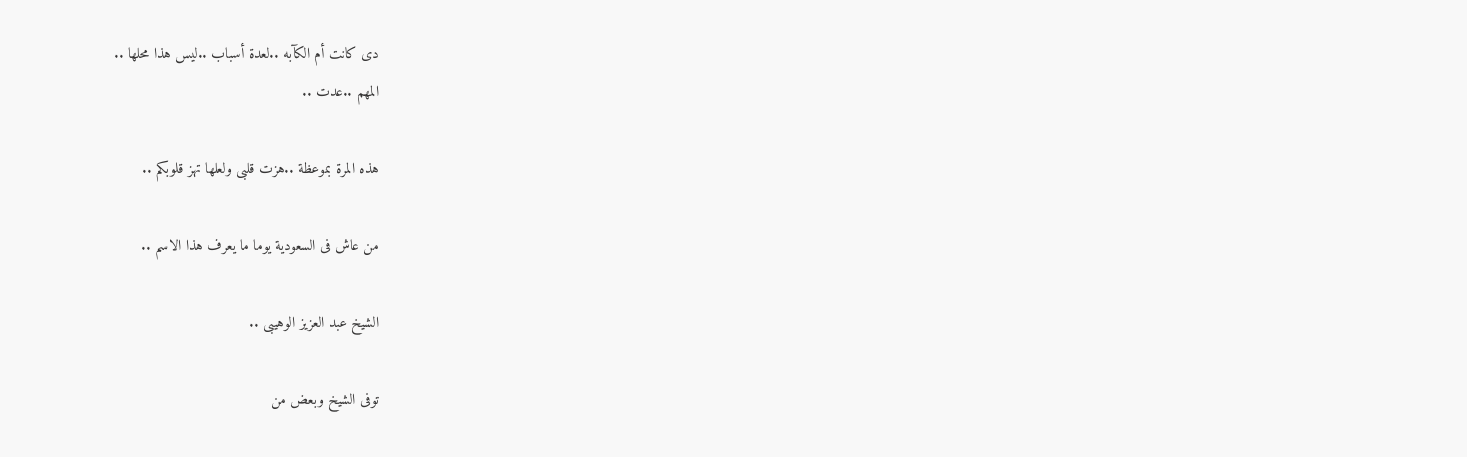دى كانت أم الكآبه ..لعدة أسباب ..ليس هذا محلها ..
المهم ..عدت ..

هذه المرة بموعظة ..هزت قلبى ولعلها تهز قلوبكم ..

من عاش فى السعودية يوما ما يعرف هذا الاسم ..

الشيخ عبد العزيز الوهيبى ..

توفى الشيخ وبعض من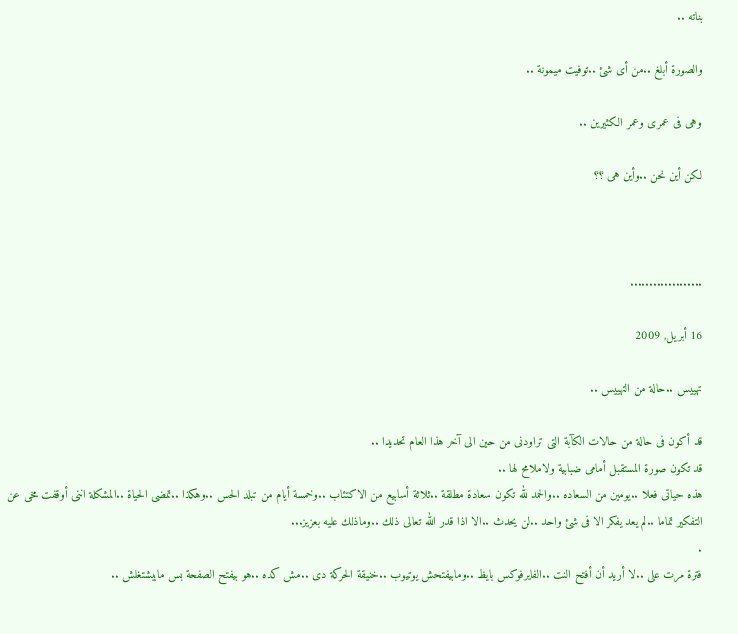بناته ..

والصورة أبلغ ..من أى شئ ..توفيت ميمونة ..

وهى فى عمرى وعمر الكثيرين ..

لكن أين نحن ..وأين هى ؟؟



...................

16 أبريل, 2009

تهييس ..حالة من التهييس ..

قد أكون فى حالة من حالات الكآبة التى تراودنى من حين الى آخر هذا العام تحديدا ..
قد تكون صورة المستقبل أمامى ضبابية ولاملامح لها ..
هذه حياتى فعلا ..يومين من السعاده ..والحمد لله تكون سعادة مطلقة ..ثلاثة أسابيع من الاكتئاب ..وخمسة أيام من تبلد الحس ..وهكذا ..تمضى الحياة ..المشكلة اننى أوقفت مخى عن التفكير تماما ..لم يعد يفكر الا فى شئ واحد ..لن يحدث ..الا اذا قدر الله تعالى ذلك ..وماذلك عليه بعزيز...
.
فترة مرت على ..لا أريد أن أفتح النت ..الفايرفوكس بايظ ..ومابيفتحش يوتيوب ..خنيقة الحركة دى ..مش كده ..هو بيفتح الصفحة بس مابيشتغلش ..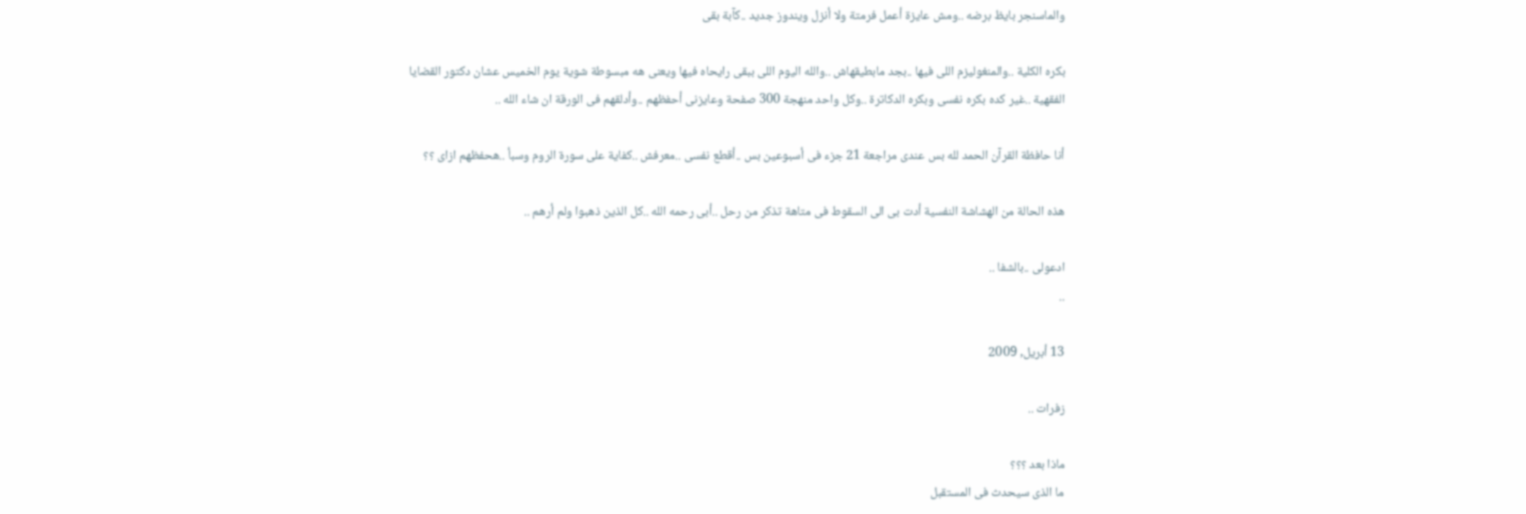والماسنجر بايظ برضه ..ومش عايزة أعمل فرمتة ولا أنزل ويندوز جديد ..كآبة بقى

بكره الكلية ..والمنغوليزم اللى فيها ..بجد مابطيقهاش ..والله اليوم اللى ببقى رايحاه فيها ويعنى هه مبسوطة شوية يوم الخميس عشان دكتور القضايا الفقهية ..غير كده بكره نفسى وبكره الدكاترة ..وكل واحد منهجة 300 صفحة وعايزنى أحفظهم ..وأدلقهم فى الورقة ان شاء الله ..

أنا حافظة القرآن الحمد لله بس عندى مراجعة 21 جزء فى أسبوعين بس ..أقطع نفسى ..معرفش ..كفاية على سورة الروم وسبأ ..هحفظهم ازاى ؟؟

هذه الحالة من الهشاشة النفسية أدت بى الى السقوط فى متاهة تذكر من رحل ..أبى رحمه الله ..كل الذين ذهبوا ولم أرهم ..

ادعولى ..بالشفا ..
..

13 أبريل, 2009

زفرات ..

ماذا بعد ؟؟؟
ما الذى سيحدث فى المستقبل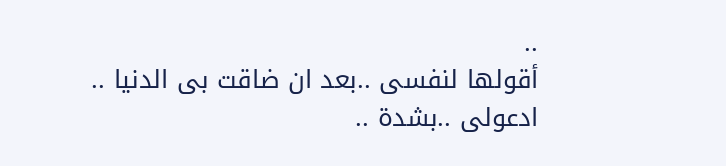..
أقولها لنفسى ..بعد ان ضاقت بى الدنيا ..
ادعولى ..بشدة ..